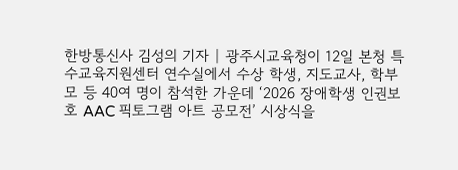한방통신사 김성의 기자 | 광주시교육청이 12일 본청 특수교육지원센터 연수실에서 수상 학생, 지도교사, 학부모 등 40여 명이 참석한 가운데 ‘2026 장애학생 인권보호 AAC 픽토그램 아트 공모전’ 시상식을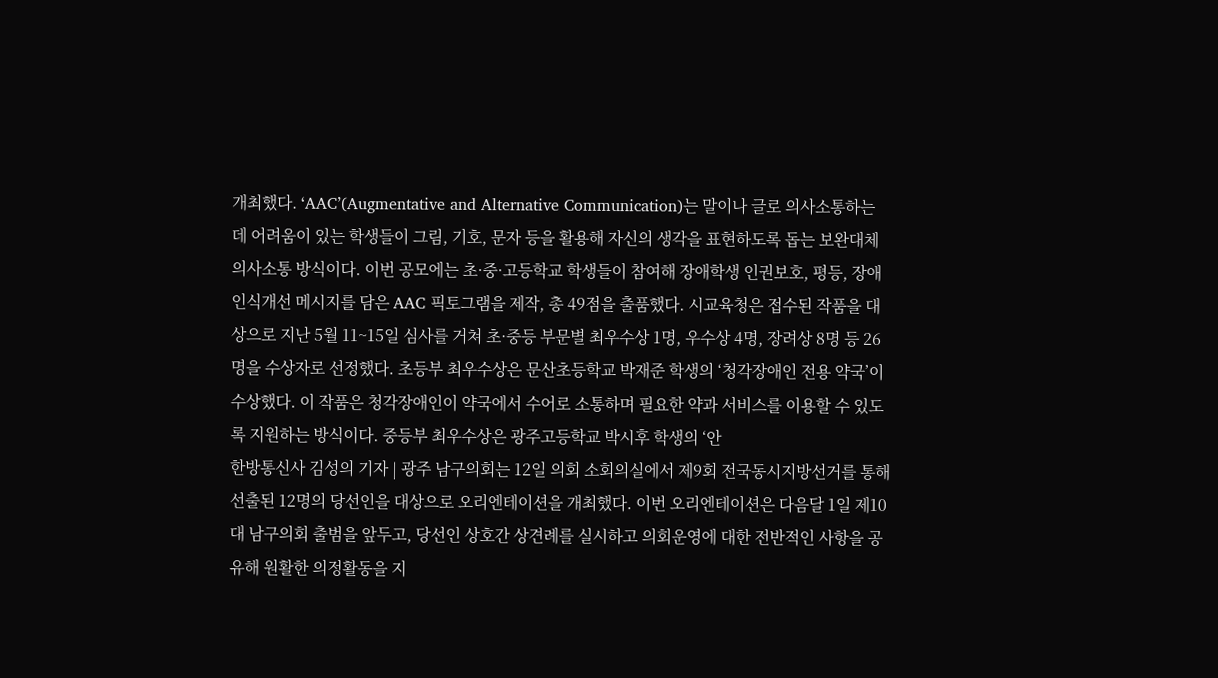개최했다. ‘AAC’(Augmentative and Alternative Communication)는 말이나 글로 의사소통하는 데 어려움이 있는 학생들이 그림, 기호, 문자 등을 활용해 자신의 생각을 표현하도록 돕는 보완대체의사소통 방식이다. 이번 공모에는 초·중·고등학교 학생들이 참여해 장애학생 인권보호, 평등, 장애인식개선 메시지를 담은 AAC 픽토그램을 제작, 총 49점을 출품했다. 시교육청은 접수된 작품을 대상으로 지난 5월 11~15일 심사를 거쳐 초·중등 부문별 최우수상 1명, 우수상 4명, 장려상 8명 등 26명을 수상자로 선정했다. 초등부 최우수상은 문산초등학교 박재준 학생의 ‘청각장애인 전용 약국’이 수상했다. 이 작품은 청각장애인이 약국에서 수어로 소통하며 필요한 약과 서비스를 이용할 수 있도록 지원하는 방식이다. 중등부 최우수상은 광주고등학교 박시후 학생의 ‘안
한방통신사 김성의 기자 | 광주 남구의회는 12일 의회 소회의실에서 제9회 전국동시지방선거를 통해 선출된 12명의 당선인을 대상으로 오리엔테이션을 개최했다. 이번 오리엔테이션은 다음달 1일 제10대 남구의회 출범을 앞두고, 당선인 상호간 상견례를 실시하고 의회운영에 대한 전반적인 사항을 공유해 원활한 의정활동을 지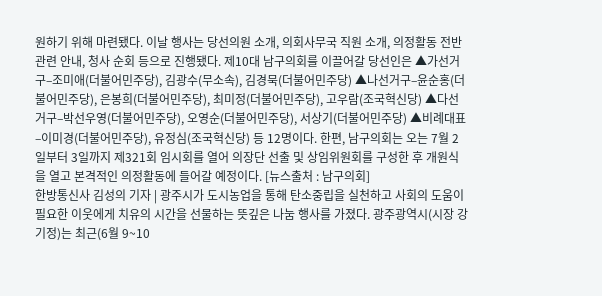원하기 위해 마련됐다. 이날 행사는 당선의원 소개, 의회사무국 직원 소개, 의정활동 전반 관련 안내, 청사 순회 등으로 진행됐다. 제10대 남구의회를 이끌어갈 당선인은 ▲가선거구–조미애(더불어민주당), 김광수(무소속), 김경묵(더불어민주당) ▲나선거구–윤순홍(더불어민주당), 은봉희(더불어민주당), 최미정(더불어민주당), 고우람(조국혁신당) ▲다선거구–박선우영(더불어민주당), 오영순(더불어민주당), 서상기(더불어민주당) ▲비례대표–이미경(더불어민주당), 유정심(조국혁신당) 등 12명이다. 한편, 남구의회는 오는 7월 2일부터 3일까지 제321회 임시회를 열어 의장단 선출 및 상임위원회를 구성한 후 개원식을 열고 본격적인 의정활동에 들어갈 예정이다. [뉴스출처 : 남구의회]
한방통신사 김성의 기자 | 광주시가 도시농업을 통해 탄소중립을 실천하고 사회의 도움이 필요한 이웃에게 치유의 시간을 선물하는 뜻깊은 나눔 행사를 가졌다. 광주광역시(시장 강기정)는 최근(6월 9~10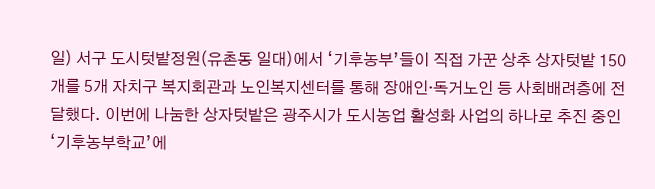일) 서구 도시텃밭정원(유촌동 일대)에서 ‘기후농부’들이 직접 가꾼 상추 상자텃밭 150개를 5개 자치구 복지회관과 노인복지센터를 통해 장애인‧독거노인 등 사회배려층에 전달했다. 이번에 나눔한 상자텃밭은 광주시가 도시농업 활성화 사업의 하나로 추진 중인 ‘기후농부학교’에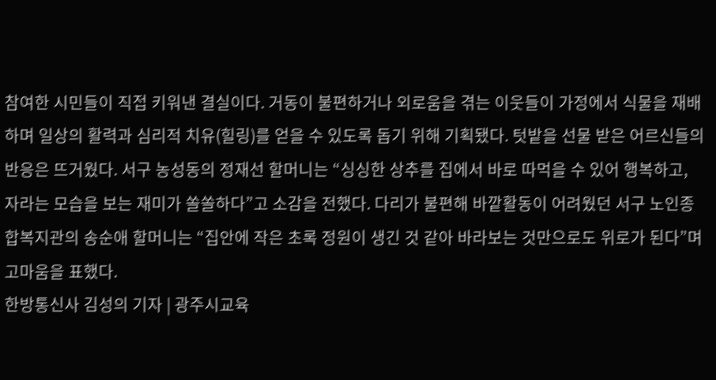참여한 시민들이 직접 키워낸 결실이다. 거동이 불편하거나 외로움을 겪는 이웃들이 가정에서 식물을 재배하며 일상의 활력과 심리적 치유(힐링)를 얻을 수 있도록 돕기 위해 기획됐다. 텃밭을 선물 받은 어르신들의 반응은 뜨거웠다. 서구 농성동의 정재선 할머니는 “싱싱한 상추를 집에서 바로 따먹을 수 있어 행복하고, 자라는 모습을 보는 재미가 쏠쏠하다”고 소감을 전했다. 다리가 불편해 바깥활동이 어려웠던 서구 노인종합복지관의 송순애 할머니는 “집안에 작은 초록 정원이 생긴 것 같아 바라보는 것만으로도 위로가 된다”며 고마움을 표했다.
한방통신사 김성의 기자 | 광주시교육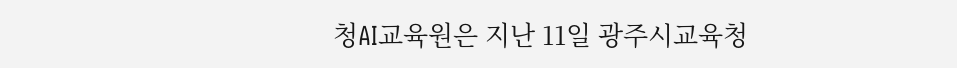청AI교육원은 지난 11일 광주시교육청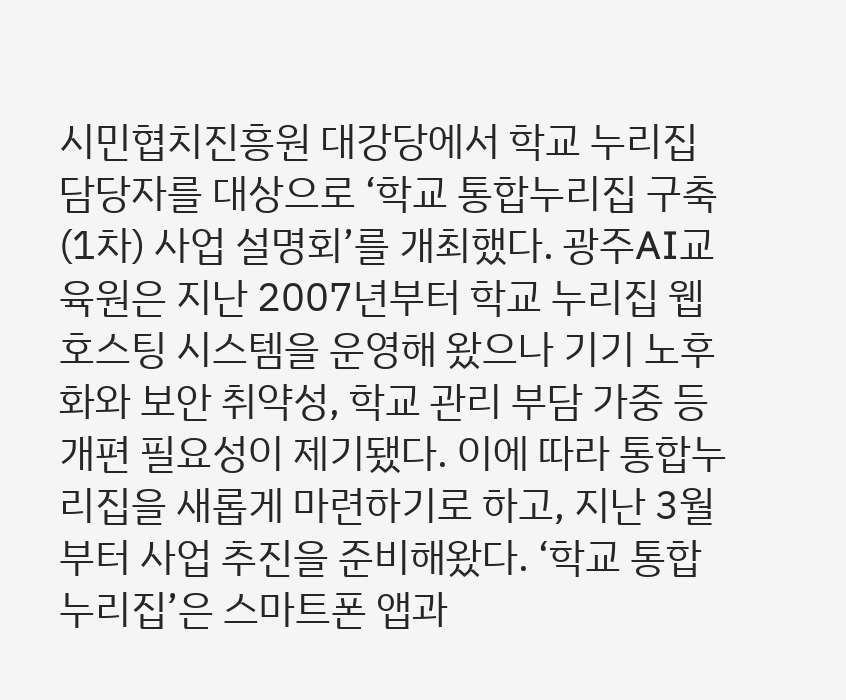시민협치진흥원 대강당에서 학교 누리집 담당자를 대상으로 ‘학교 통합누리집 구축(1차) 사업 설명회’를 개최했다. 광주AI교육원은 지난 2007년부터 학교 누리집 웹호스팅 시스템을 운영해 왔으나 기기 노후화와 보안 취약성, 학교 관리 부담 가중 등 개편 필요성이 제기됐다. 이에 따라 통합누리집을 새롭게 마련하기로 하고, 지난 3월부터 사업 추진을 준비해왔다. ‘학교 통합누리집’은 스마트폰 앱과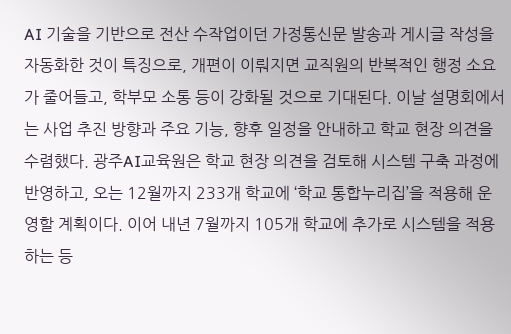AI 기술을 기반으로 전산 수작업이던 가정통신문 발송과 게시글 작성을 자동화한 것이 특징으로, 개편이 이뤄지면 교직원의 반복적인 행정 소요가 줄어들고, 학부모 소통 등이 강화될 것으로 기대된다. 이날 설명회에서는 사업 추진 방향과 주요 기능, 향후 일정을 안내하고 학교 현장 의견을 수렴했다. 광주AI교육원은 학교 현장 의견을 검토해 시스템 구축 과정에 반영하고, 오는 12월까지 233개 학교에 ‘학교 통합누리집’을 적용해 운영할 계획이다. 이어 내년 7월까지 105개 학교에 추가로 시스템을 적용하는 등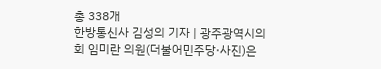총 338개
한방통신사 김성의 기자 | 광주광역시의회 임미란 의원(더불어민주당·사진)은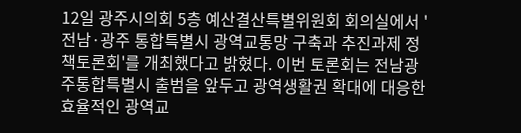12일 광주시의회 5층 예산결산특별위원회 회의실에서 '전남·광주 통합특별시 광역교통망 구축과 추진과제 정책토론회'를 개최했다고 밝혔다. 이번 토론회는 전남광주통합특별시 출범을 앞두고 광역생활권 확대에 대응한 효율적인 광역교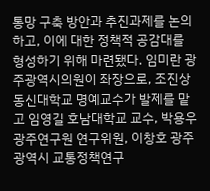통망 구축 방안과 추진과제를 논의하고, 이에 대한 정책적 공감대를 형성하기 위해 마련됐다. 임미란 광주광역시의원이 좌장으로, 조진상 동신대학교 명예교수가 발제를 맡고 임영길 호남대학교 교수, 박용우 광주연구원 연구위원, 이창호 광주광역시 교통정책연구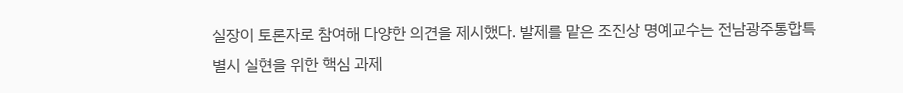실장이 토론자로 참여해 다양한 의견을 제시했다. 발제를 맡은 조진상 명예교수는 전남광주통합특별시 실현을 위한 핵심 과제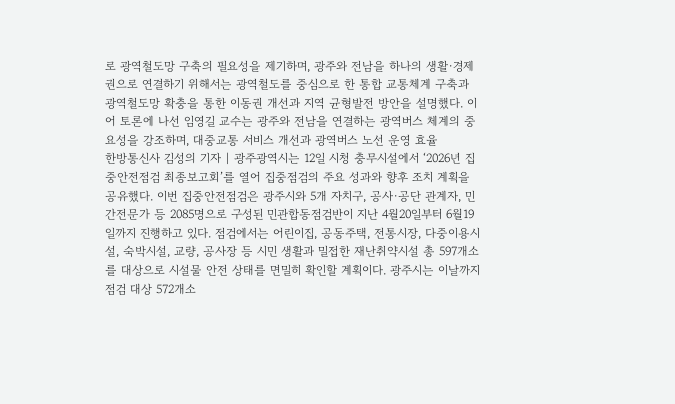로 광역철도망 구축의 필요성을 제기하며, 광주와 전남을 하나의 생활·경제권으로 연결하기 위해서는 광역철도를 중심으로 한 통합 교통체계 구축과 광역철도망 확충을 통한 이동권 개선과 지역 균형발전 방안을 설명했다. 이어 토론에 나선 임영길 교수는 광주와 전남을 연결하는 광역버스 체계의 중요성을 강조하며, 대중교통 서비스 개선과 광역버스 노선 운영 효율
한방통신사 김성의 기자 | 광주광역시는 12일 시청 충무시설에서 ‘2026년 집중안전점검 최종보고회’를 열어 집중점검의 주요 성과와 향후 조치 계획을 공유했다. 이번 집중안전점검은 광주시와 5개 자치구, 공사·공단 관계자, 민간전문가 등 2085명으로 구성된 민관합동점검반이 지난 4월20일부터 6월19일까지 진행하고 있다. 점검에서는 어린이집, 공동주택, 전통시장, 다중이용시설, 숙박시설, 교량, 공사장 등 시민 생활과 밀접한 재난취약시설 총 597개소를 대상으로 시설물 안전 상태를 면밀히 확인할 계획이다. 광주시는 이날까지 점검 대상 572개소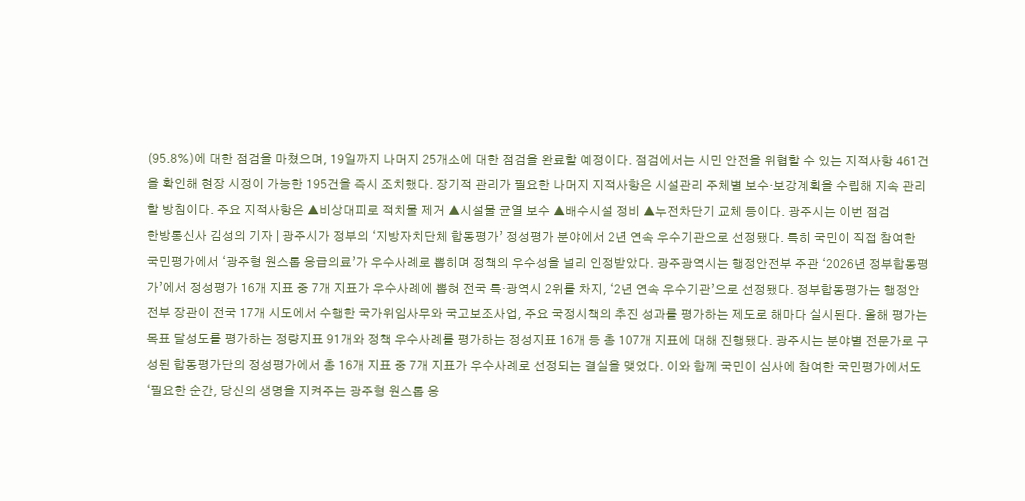(95.8%)에 대한 점검을 마쳤으며, 19일까지 나머지 25개소에 대한 점검을 완료할 예정이다. 점검에서는 시민 안전을 위협할 수 있는 지적사항 461건을 확인해 현장 시정이 가능한 195건을 즉시 조치했다. 장기적 관리가 필요한 나머지 지적사항은 시설관리 주체별 보수·보강계획을 수립해 지속 관리할 방침이다. 주요 지적사항은 ▲비상대피로 적치물 제거 ▲시설물 균열 보수 ▲배수시설 정비 ▲누전차단기 교체 등이다. 광주시는 이번 점검
한방통신사 김성의 기자 | 광주시가 정부의 ‘지방자치단체 합동평가’ 정성평가 분야에서 2년 연속 우수기관으로 선정됐다. 특히 국민이 직접 참여한 국민평가에서 ‘광주형 원스톱 응급의료’가 우수사례로 뽑히며 정책의 우수성을 널리 인정받았다. 광주광역시는 행정안전부 주관 ‘2026년 정부합동평가’에서 정성평가 16개 지표 중 7개 지표가 우수사례에 뽑혀 전국 특‧광역시 2위를 차지, ‘2년 연속 우수기관’으로 선정됐다. 정부합동평가는 행정안전부 장관이 전국 17개 시도에서 수행한 국가위임사무와 국고보조사업, 주요 국정시책의 추진 성과를 평가하는 제도로 해마다 실시된다. 올해 평가는 목표 달성도를 평가하는 정량지표 91개와 정책 우수사례를 평가하는 정성지표 16개 등 총 107개 지표에 대해 진행됐다. 광주시는 분야별 전문가로 구성된 합동평가단의 정성평가에서 총 16개 지표 중 7개 지표가 우수사례로 선정되는 결실을 맺었다. 이와 함께 국민이 심사에 참여한 국민평가에서도 ‘필요한 순간, 당신의 생명을 지켜주는 광주형 원스톱 응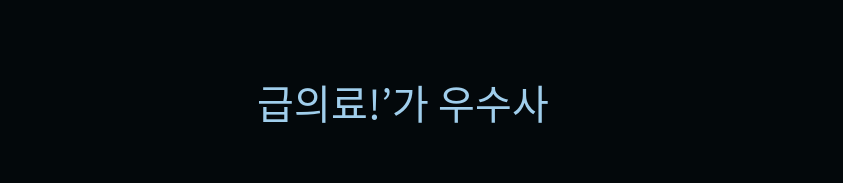급의료!’가 우수사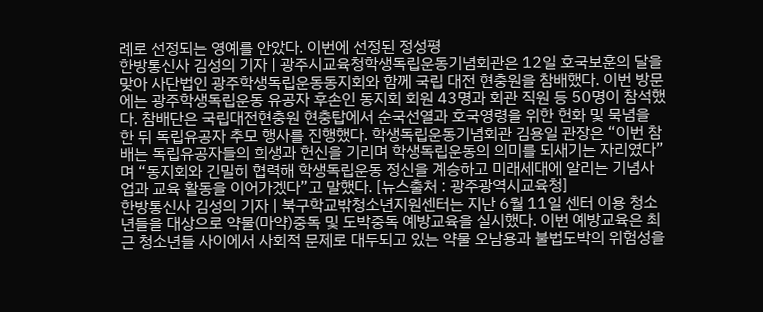례로 선정되는 영예를 안았다. 이번에 선정된 정성평
한방통신사 김성의 기자 | 광주시교육청학생독립운동기념회관은 12일 호국보훈의 달을 맞아 사단법인 광주학생독립운동동지회와 함께 국립 대전 현충원을 참배했다. 이번 방문에는 광주학생독립운동 유공자 후손인 동지회 회원 43명과 회관 직원 등 50명이 참석했다. 참배단은 국립대전현충원 현충탑에서 순국선열과 호국영령을 위한 헌화 및 묵념을 한 뒤 독립유공자 추모 행사를 진행했다. 학생독립운동기념회관 김용일 관장은 “이번 참배는 독립유공자들의 희생과 헌신을 기리며 학생독립운동의 의미를 되새기는 자리였다”며 “동지회와 긴밀히 협력해 학생독립운동 정신을 계승하고 미래세대에 알리는 기념사업과 교육 활동을 이어가겠다”고 말했다. [뉴스출처 : 광주광역시교육청]
한방통신사 김성의 기자 | 북구학교밖청소년지원센터는 지난 6월 11일 센터 이용 청소년들을 대상으로 약물(마약)중독 및 도박중독 예방교육을 실시했다. 이번 예방교육은 최근 청소년들 사이에서 사회적 문제로 대두되고 있는 약물 오남용과 불법도박의 위험성을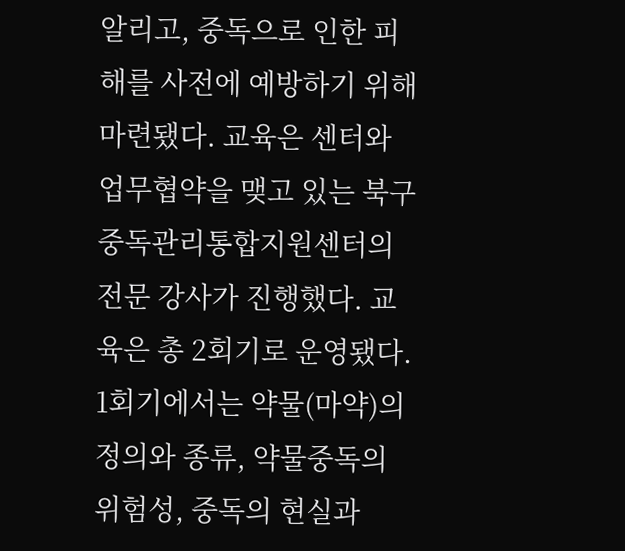알리고, 중독으로 인한 피해를 사전에 예방하기 위해 마련됐다. 교육은 센터와 업무협약을 맺고 있는 북구중독관리통합지원센터의 전문 강사가 진행했다. 교육은 총 2회기로 운영됐다. 1회기에서는 약물(마약)의 정의와 종류, 약물중독의 위험성, 중독의 현실과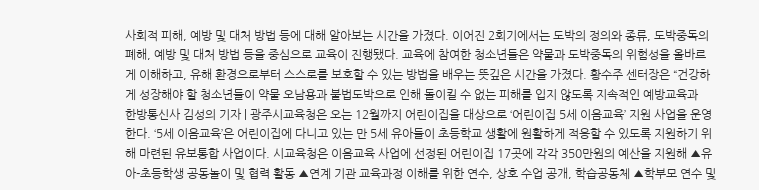사회적 피해, 예방 및 대처 방법 등에 대해 알아보는 시간을 가졌다. 이어진 2회기에서는 도박의 정의와 종류, 도박중독의 폐해, 예방 및 대처 방법 등을 중심으로 교육이 진행됐다. 교육에 참여한 청소년들은 약물과 도박중독의 위험성을 올바르게 이해하고, 유해 환경으로부터 스스로를 보호할 수 있는 방법을 배우는 뜻깊은 시간을 가졌다. 황수주 센터장은 “건강하게 성장해야 할 청소년들이 약물 오남용과 불법도박으로 인해 돌이킬 수 없는 피해를 입지 않도록 지속적인 예방교육과
한방통신사 김성의 기자 | 광주시교육청은 오는 12월까지 어린이집을 대상으로 ‘어린이집 5세 이음교육’ 지원 사업을 운영한다. ‘5세 이음교육’은 어린이집에 다니고 있는 만 5세 유아들이 초등학교 생활에 원활하게 적응할 수 있도록 지원하기 위해 마련된 유보통합 사업이다. 시교육청은 이음교육 사업에 선정된 어린이집 17곳에 각각 350만원의 예산을 지원해 ▲유아-초등학생 공동놀이 및 협력 활동 ▲연계 기관 교육과정 이해를 위한 연수, 상호 수업 공개, 학습공동체 ▲학부모 연수 및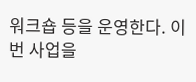워크숍 등을 운영한다. 이번 사업을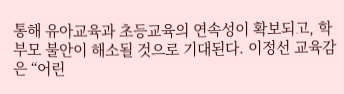통해 유아교육과 초등교육의 연속성이 확보되고, 학부모 불안이 해소될 것으로 기대된다. 이정선 교육감은 “어린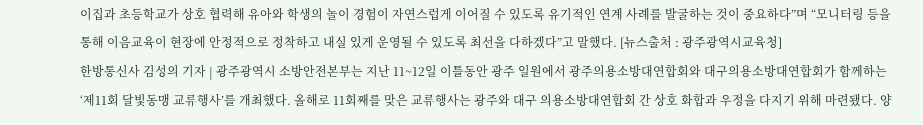이집과 초등학교가 상호 협력해 유아와 학생의 놀이 경험이 자연스럽게 이어질 수 있도록 유기적인 연계 사례를 발굴하는 것이 중요하다”며 “모니터링 등을 통해 이음교육이 현장에 안정적으로 정착하고 내실 있게 운영될 수 있도록 최선을 다하겠다”고 말했다. [뉴스출처 : 광주광역시교육청]
한방통신사 김성의 기자 | 광주광역시 소방안전본부는 지난 11~12일 이틀동안 광주 일원에서 광주의용소방대연합회와 대구의용소방대연합회가 함께하는 ‘제11회 달빛동맹 교류행사’를 개최했다. 올해로 11회째를 맞은 교류행사는 광주와 대구 의용소방대연합회 간 상호 화합과 우정을 다지기 위해 마련됐다. 양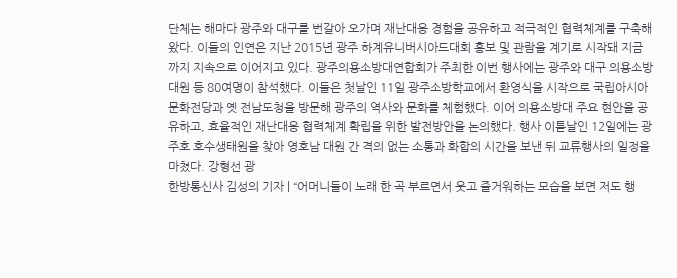단체는 해마다 광주와 대구를 번갈아 오가며 재난대응 경험을 공유하고 적극적인 협력체계를 구축해 왔다. 이들의 인연은 지난 2015년 광주 하계유니버시아드대회 홍보 및 관람을 계기로 시작돼 지금까지 지속으로 이어지고 있다. 광주의용소방대연합회가 주최한 이번 행사에는 광주와 대구 의용소방대원 등 80여명이 참석했다. 이들은 첫날인 11일 광주소방학교에서 환영식을 시작으로 국립아시아문화전당과 옛 전남도청을 방문해 광주의 역사와 문화를 체험했다. 이어 의용소방대 주요 현안을 공유하고, 효율적인 재난대응 협력체계 확립을 위한 발전방안을 논의했다. 행사 이튿날인 12일에는 광주호 호수생태원을 찾아 영호남 대원 간 격의 없는 소통과 화합의 시간을 보낸 뒤 교류행사의 일정을 마쳤다. 강형선 광
한방통신사 김성의 기자 | “어머니들이 노래 한 곡 부르면서 웃고 즐거워하는 모습을 보면 저도 행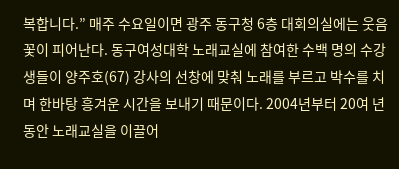복합니다.” 매주 수요일이면 광주 동구청 6층 대회의실에는 웃음꽃이 피어난다. 동구여성대학 노래교실에 참여한 수백 명의 수강생들이 양주호(67) 강사의 선창에 맞춰 노래를 부르고 박수를 치며 한바탕 흥겨운 시간을 보내기 때문이다. 2004년부터 20여 년 동안 노래교실을 이끌어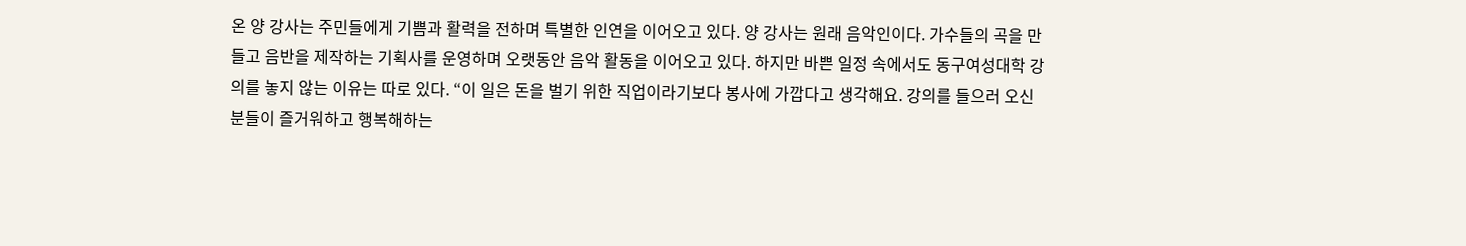온 양 강사는 주민들에게 기쁨과 활력을 전하며 특별한 인연을 이어오고 있다. 양 강사는 원래 음악인이다. 가수들의 곡을 만들고 음반을 제작하는 기획사를 운영하며 오랫동안 음악 활동을 이어오고 있다. 하지만 바쁜 일정 속에서도 동구여성대학 강의를 놓지 않는 이유는 따로 있다. “이 일은 돈을 벌기 위한 직업이라기보다 봉사에 가깝다고 생각해요. 강의를 들으러 오신 분들이 즐거워하고 행복해하는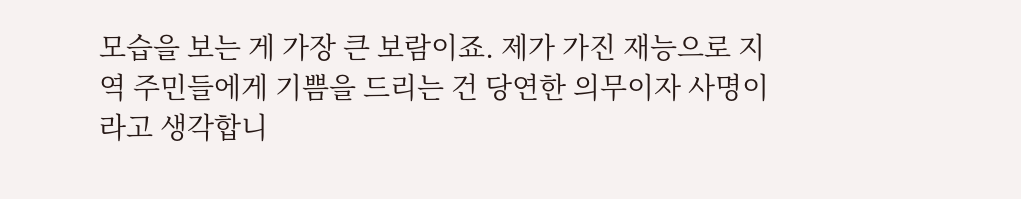모습을 보는 게 가장 큰 보람이죠. 제가 가진 재능으로 지역 주민들에게 기쁨을 드리는 건 당연한 의무이자 사명이라고 생각합니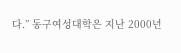다.” 동구여성대학은 지난 2000년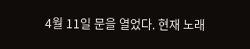4월 11일 문을 열었다. 현재 노래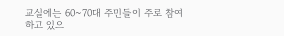교실에는 60~70대 주민들이 주로 참여하고 있으